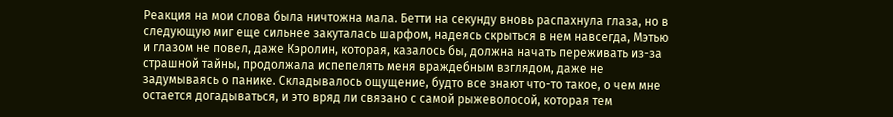Реакция на мои слова была ничтожна мала. Бетти на секунду вновь распахнула глаза, но в следующую миг еще сильнее закуталась шарфом, надеясь скрыться в нем навсегда, Мэтью и глазом не повел, даже Кэролин, которая, казалось бы, должна начать переживать из-за страшной тайны, продолжала испепелять меня враждебным взглядом, даже не задумываясь о панике. Складывалось ощущение, будто все знают что-то такое, о чем мне остается догадываться, и это вряд ли связано с самой рыжеволосой, которая тем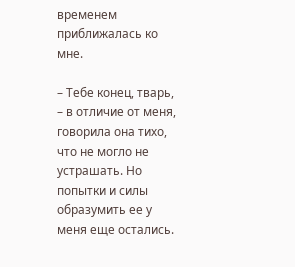временем приближалась ко мне.

– Тебе конец, тварь, – в отличие от меня, говорила она тихо, что не могло не устрашать. Но попытки и силы образумить ее у меня еще остались.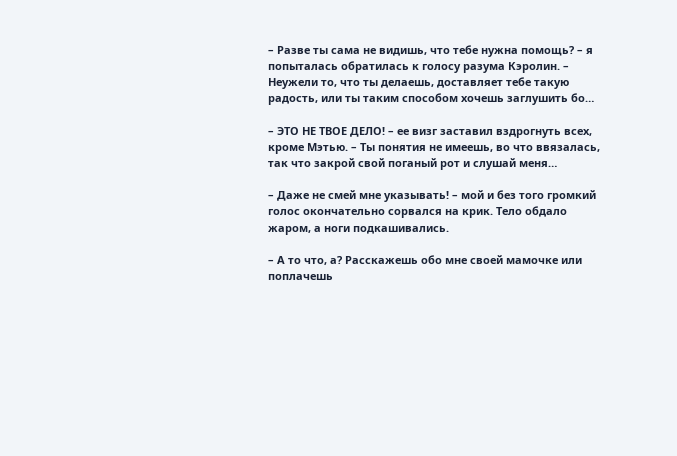– Разве ты сама не видишь, что тебе нужна помощь? – я попыталась обратилась к голосу разума Кэролин. – Неужели то, что ты делаешь, доставляет тебе такую радость, или ты таким способом хочешь заглушить бо…

– ЭТО НЕ ТВОЕ ДЕЛО! – ее визг заставил вздрогнуть всех, кроме Мэтью. – Ты понятия не имеешь, во что ввязалась, так что закрой свой поганый рот и слушай меня…

– Даже не смей мне указывать! – мой и без того громкий голос окончательно сорвался на крик. Тело обдало жаром, а ноги подкашивались.

– А то что, а? Расскажешь обо мне своей мамочке или поплачешь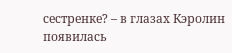сестренке? – в глазах Кэролин появилась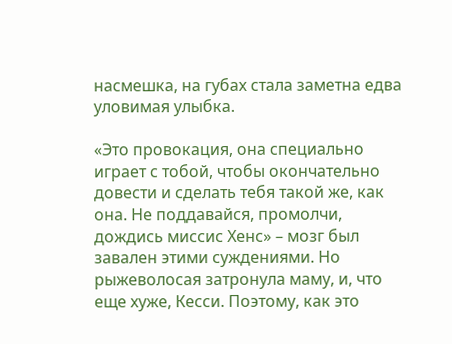насмешка, на губах стала заметна едва уловимая улыбка.

«Это провокация, она специально играет с тобой, чтобы окончательно довести и сделать тебя такой же, как она. Не поддавайся, промолчи, дождись миссис Хенс» – мозг был завален этими суждениями. Но рыжеволосая затронула маму, и, что еще хуже, Кесси. Поэтому, как это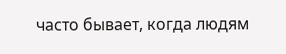часто бывает, когда людям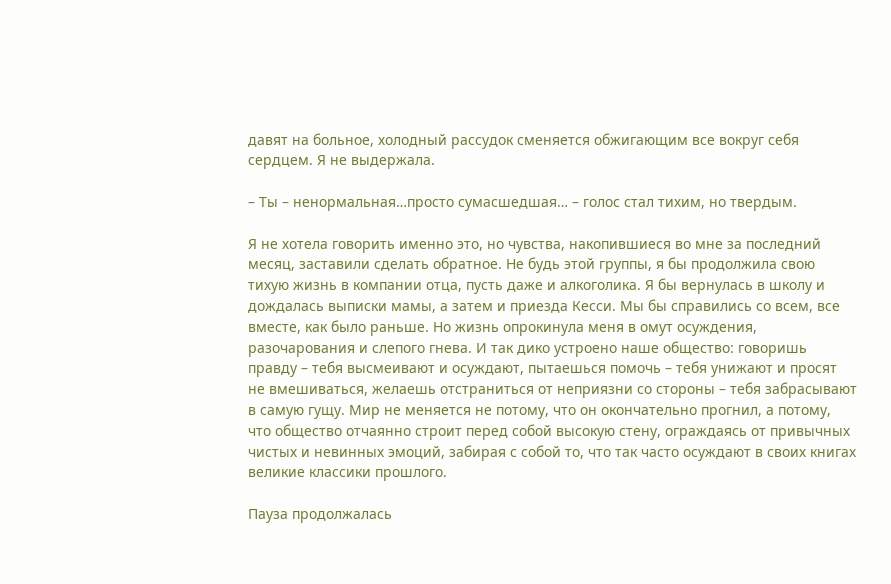давят на больное, холодный рассудок сменяется обжигающим все вокруг себя сердцем. Я не выдержала.

– Ты – ненормальная…просто сумасшедшая… – голос стал тихим, но твердым.

Я не хотела говорить именно это, но чувства, накопившиеся во мне за последний месяц, заставили сделать обратное. Не будь этой группы, я бы продолжила свою тихую жизнь в компании отца, пусть даже и алкоголика. Я бы вернулась в школу и дождалась выписки мамы, а затем и приезда Кесси. Мы бы справились со всем, все вместе, как было раньше. Но жизнь опрокинула меня в омут осуждения, разочарования и слепого гнева. И так дико устроено наше общество: говоришь правду – тебя высмеивают и осуждают, пытаешься помочь – тебя унижают и просят не вмешиваться, желаешь отстраниться от неприязни со стороны – тебя забрасывают в самую гущу. Мир не меняется не потому, что он окончательно прогнил, а потому, что общество отчаянно строит перед собой высокую стену, ограждаясь от привычных чистых и невинных эмоций, забирая с собой то, что так часто осуждают в своих книгах великие классики прошлого.

Пауза продолжалась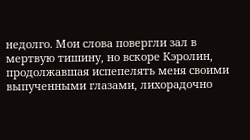недолго. Мои слова повергли зал в мертвую тишину, но вскоре Кэролин, продолжавшая испепелять меня своими выпученными глазами, лихорадочно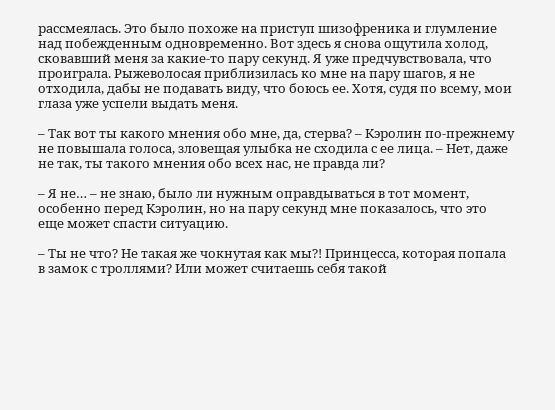рассмеялась. Это было похоже на приступ шизофреника и глумление над побежденным одновременно. Вот здесь я снова ощутила холод, сковавший меня за какие-то пару секунд. Я уже предчувствовала, что проиграла. Рыжеволосая приблизилась ко мне на пару шагов, я не отходила, дабы не подавать виду, что боюсь ее. Хотя, судя по всему, мои глаза уже успели выдать меня.

– Так вот ты какого мнения обо мне, да, стерва? – Кэролин по-прежнему не повышала голоса, зловещая улыбка не сходила с ее лица. – Нет, даже не так, ты такого мнения обо всех нас, не правда ли?

– Я не… – не знаю, было ли нужным оправдываться в тот момент, особенно перед Кэролин, но на пару секунд мне показалось, что это еще может спасти ситуацию.

– Ты не что? Не такая же чокнутая как мы?! Принцесса, которая попала в замок с троллями? Или может считаешь себя такой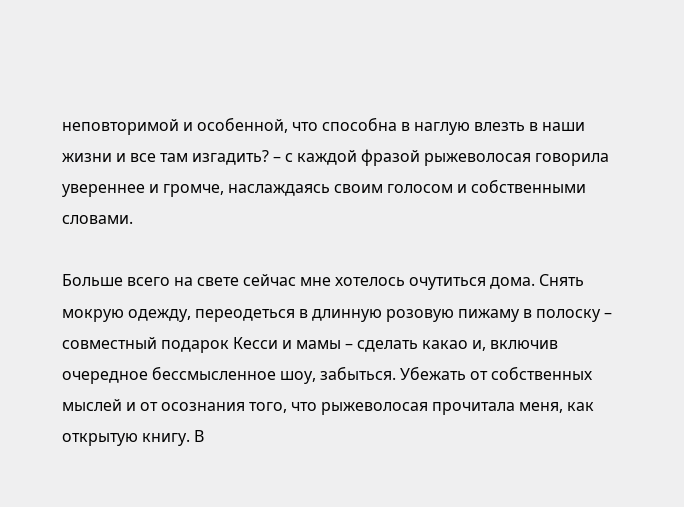неповторимой и особенной, что способна в наглую влезть в наши жизни и все там изгадить? – с каждой фразой рыжеволосая говорила увереннее и громче, наслаждаясь своим голосом и собственными словами.

Больше всего на свете сейчас мне хотелось очутиться дома. Снять мокрую одежду, переодеться в длинную розовую пижаму в полоску – совместный подарок Кесси и мамы – сделать какао и, включив очередное бессмысленное шоу, забыться. Убежать от собственных мыслей и от осознания того, что рыжеволосая прочитала меня, как открытую книгу. В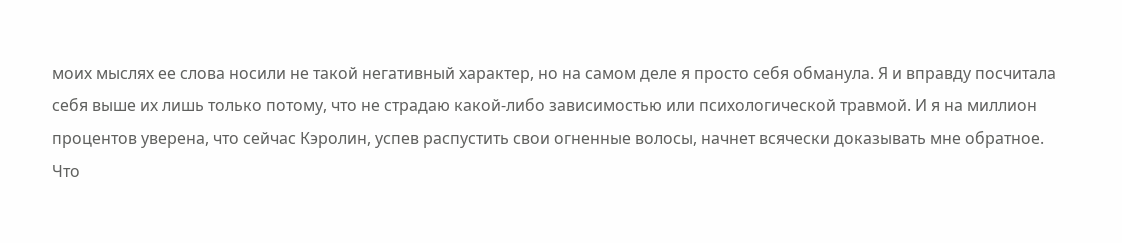моих мыслях ее слова носили не такой негативный характер, но на самом деле я просто себя обманула. Я и вправду посчитала себя выше их лишь только потому, что не страдаю какой-либо зависимостью или психологической травмой. И я на миллион процентов уверена, что сейчас Кэролин, успев распустить свои огненные волосы, начнет всячески доказывать мне обратное. Что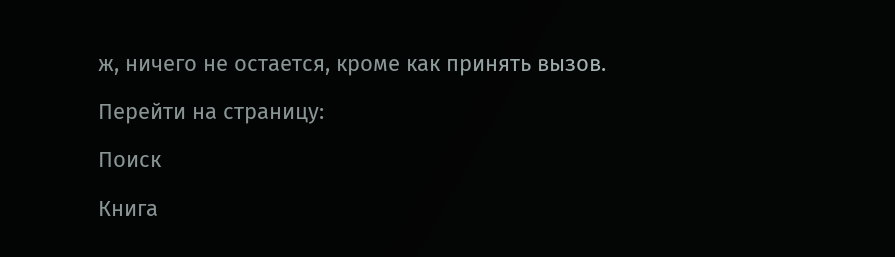ж, ничего не остается, кроме как принять вызов.

Перейти на страницу:

Поиск

Книга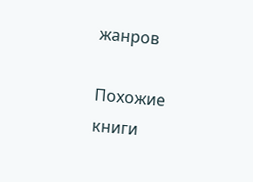жанров

Похожие книги